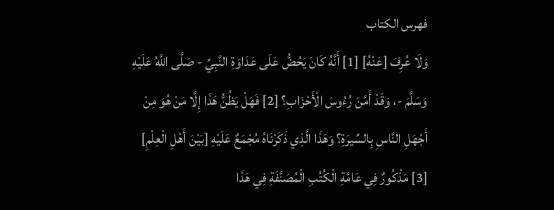فهرس الكتاب
وَلَا عُرِفَ [عَنْهُ] [1] أَنَّهُ كَانَ يَحُضُّ عَلَى عَدَاوَةِ النَّبِيِّ - صَلَّى اللَّهُ عَلَيْهِ وَسَلَّمَ -، وَقَدْ أَمَّنَ رُءُوسَ الْأَحْزَابِ؟ [2] فَهَلْ يَظُنُّ هَذَا إِلَّا مَنْ هُوَ مِنْ أَجْهَلِ النَّاسِ بِالسِّيرَةِ؟ وَهَذَا الَّذِي ذَكَرْنَاهُ مُجْمَعٌ عَلَيْهِ [بَيْنَ أَهْلِ الْعِلْمِ] [3] مَذْكُورٌ فِي عَامَّةِ الْكُتُبِ الْمُصَنَّفَةِ فِي هَذَا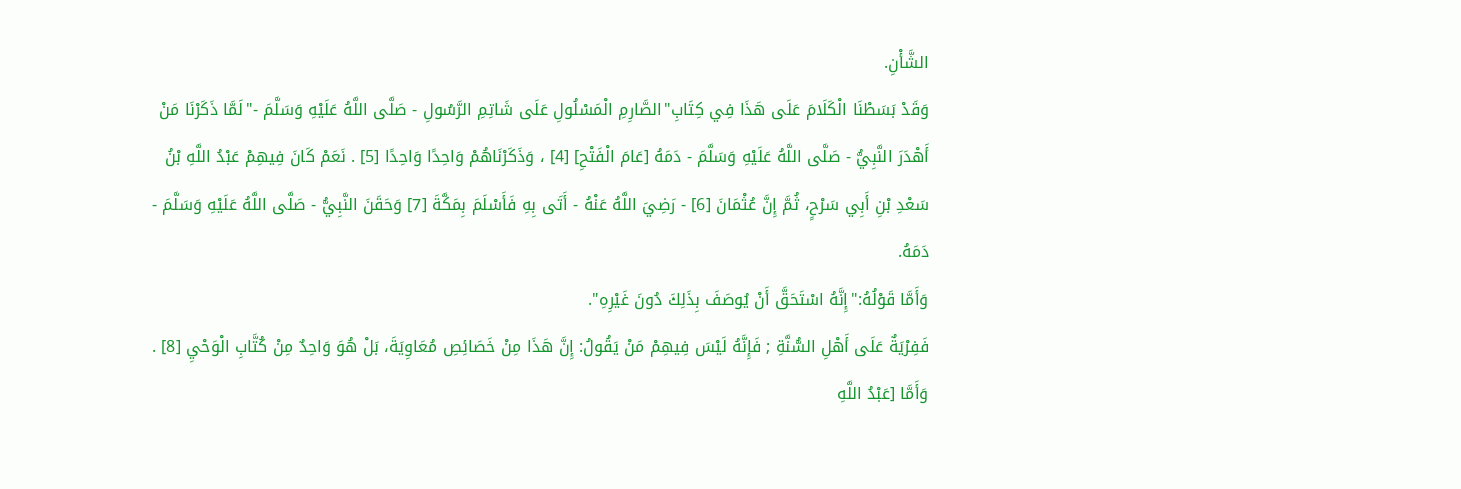الشَّأْنِ.
وَقَدْ بَسَطْنَا الْكَلَامَ عَلَى هَذَا فِي كِتَابِ"الصَّارِمِ الْمَسْلُولِ عَلَى شَاتِمِ الرَّسُولِ - صَلَّى اللَّهُ عَلَيْهِ وَسَلَّمَ -"لَمَّا ذَكَرْنَا مَنْ أَهْدَرَ النَّبِيُّ - صَلَّى اللَّهُ عَلَيْهِ وَسَلَّمَ - دَمَهُ [عَامَ الْفَتْحِ] [4] ، وَذَكَرْنَاهُمْ وَاحِدًا وَاحِدًا [5] . نَعَمْ كَانَ فِيهِمْ عَبْدُ اللَّهِ بْنُ سَعْدِ بْنِ أَبِي سَرْحٍ، ثُمَّ إِنَّ عُثْمَانَ [6] - رَضِيَ اللَّهُ عَنْهُ - أَتَى بِهِ فَأَسْلَمَ بِمَكَّةَ [7] وَحَقَنَ النَّبِيُّ - صَلَّى اللَّهُ عَلَيْهِ وَسَلَّمَ - دَمَهُ.
وَأَمَّا قَوْلُهُ:"إِنَّهُ اسْتَحَقَّ أَنْ يُوصَفَ بِذَلِكَ دُونَ غَيْرِهِ".
فَفِرْيَةٌ عَلَى أَهْلِ السُّنَّةِ ; فَإِنَّهُ لَيْسَ فِيهِمْ مَنْ يَقُولُ: إِنَّ هَذَا مِنْ خَصَائِصِ مُعَاوِيَةَ، بَلْ هُوَ وَاحِدٌ مِنْ كُتَّابِ الْوَحْيِ [8] . وَأَمَّا [عَبْدُ اللَّهِ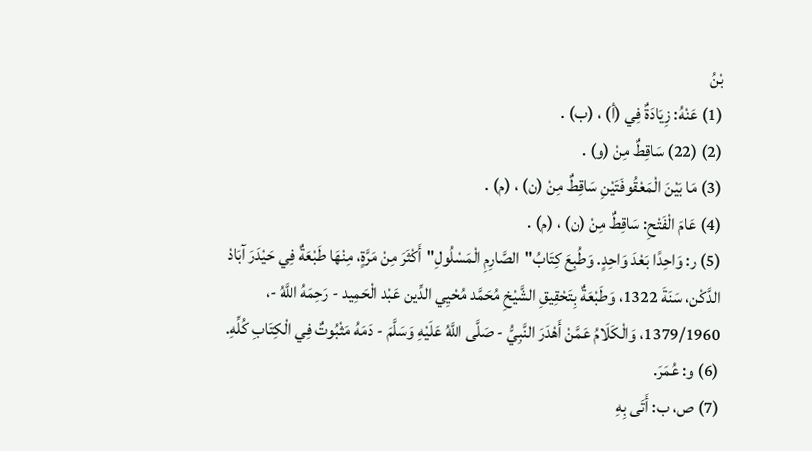بْنُ
(1) عَنْهُ: زِيَادَةٌ فِي (أ) ، (ب) .
(2) (22) سَاقِطٌ مِنْ (و) .
(3) مَا بَيْنَ الْمَعْقُوفَتَيْنِ سَاقِطٌ مِنْ (ن) ، (م) .
(4) عَامَ الْفَتْحِ: سَاقِطٌ مِنْ (ن) ، (م) .
(5) ر: وَاحِدًا بَعْدَ وَاحِدٍ. وَطُبِعَ كِتَابُ"الصَّارِمِ الْمَسْلُولِ"أَكْثَرَ مِنْ مَرَّةٍ، مِنْهَا طَبْعَةٌ فِي حَيْدَرَ آبَادْ الدَّكْن، سَنَةَ 1322، وَطَبْعَةٌ بِتَحْقِيقِ الشَّيْخِ مُحَمَّد مُحْيِي الدِّين عَبْد الْحَمِيد - رَحِمَهُ اللَّهُ -، 1379/1960، وَالْكَلَامُ عَمَّنْ أَهْدَرَ النَّبِيُّ - صَلَّى اللَّهُ عَلَيْهِ وَسَلَّمَ - دَمَهُ مَثْبُوتٌ فِي الْكِتَابِ كُلِّهِ.
(6) و: عُمَرَ.
(7) ص، ب: أَتَى بِهِ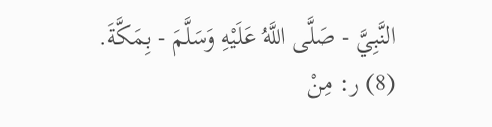النَّبِيَّ - صَلَّى اللَّهُ عَلَيْهِ وَسَلَّمَ - بِمَكَّةَ.
(8) ر: مِنْ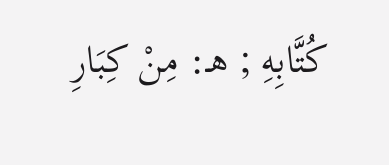كُتَّابِهِ ; هـ: مِنْ كِبَارِ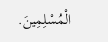الْمُسْلِمِينَ.